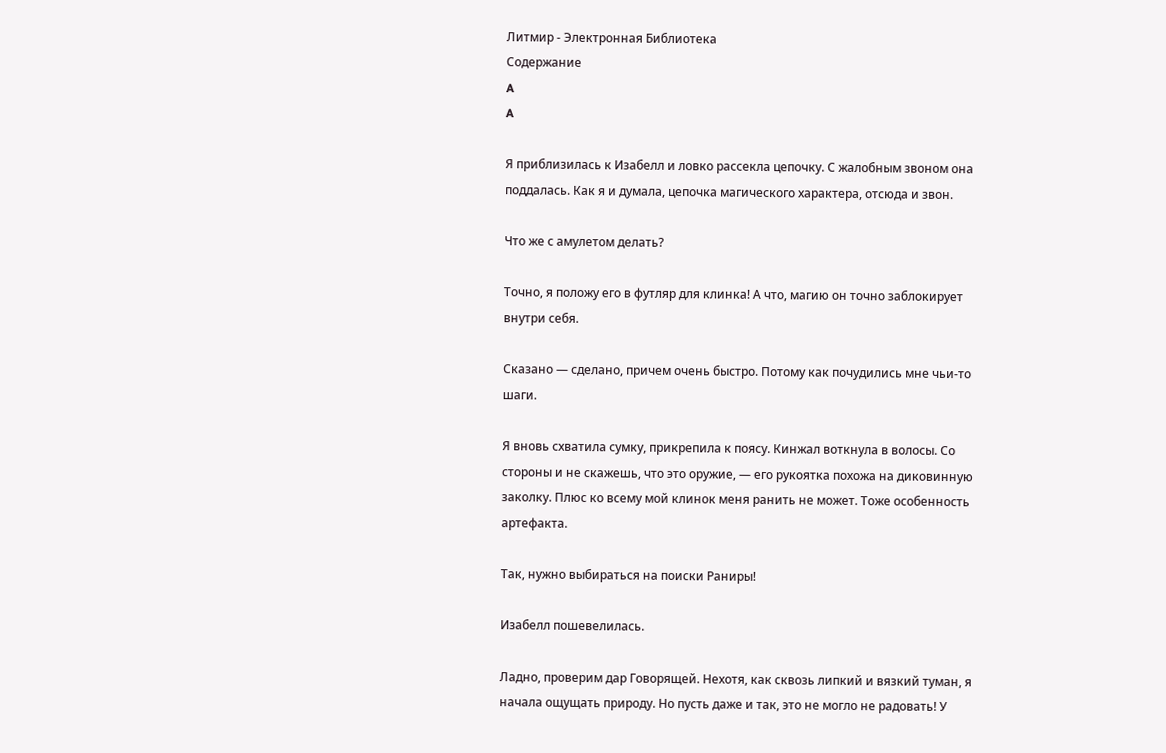Литмир - Электронная Библиотека
Содержание
A
A

Я приблизилась к Изабелл и ловко рассекла цепочку. С жалобным звоном она поддалась. Как я и думала, цепочка магического характера, отсюда и звон.

Что же с амулетом делать?

Точно, я положу его в футляр для клинка! А что, магию он точно заблокирует внутри себя.

Сказано — сделано, причем очень быстро. Потому как почудились мне чьи-то шаги.

Я вновь схватила сумку, прикрепила к поясу. Кинжал воткнула в волосы. Со стороны и не скажешь, что это оружие, — его рукоятка похожа на диковинную заколку. Плюс ко всему мой клинок меня ранить не может. Тоже особенность артефакта.

Так, нужно выбираться на поиски Раниры!

Изабелл пошевелилась.

Ладно, проверим дар Говорящей. Нехотя, как сквозь липкий и вязкий туман, я начала ощущать природу. Но пусть даже и так, это не могло не радовать! У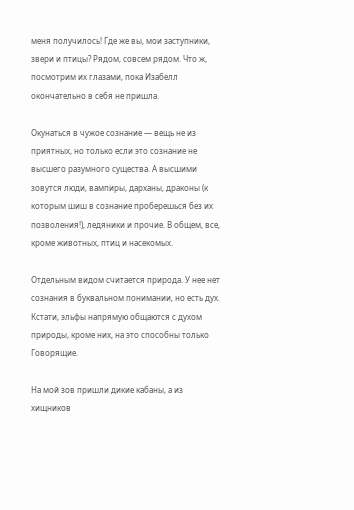меня получилось! Где же вы, мои заступники, звери и птицы? Рядом, совсем рядом. Что ж, посмотрим их глазами, пока Изабелл окончательно в себя не пришла.

Окунаться в чужое сознание — вещь не из приятных, но только если это сознание не высшего разумного существа. А высшими зовутся люди, вампиры, дарханы, драконы (к которым шиш в сознание проберешься без их позволения!), ледяники и прочие. В общем, все, кроме животных, птиц и насекомых.

Отдельным видом считается природа. У нее нет сознания в буквальном понимании, но есть дух. Кстати, эльфы напрямую общаются с духом природы, кроме них, на это способны только Говорящие.

На мой зов пришли дикие кабаны, а из хищников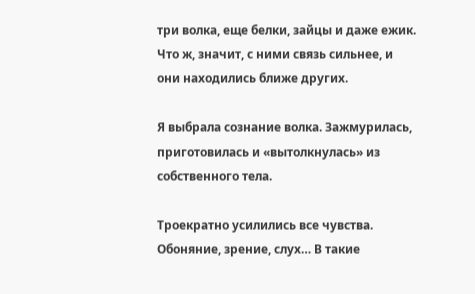три волка, еще белки, зайцы и даже ежик. Что ж, значит, с ними связь сильнее, и они находились ближе других.

Я выбрала сознание волка. Зажмурилась, приготовилась и «вытолкнулась» из собственного тела.

Троекратно усилились все чувства. Обоняние, зрение, слух… В такие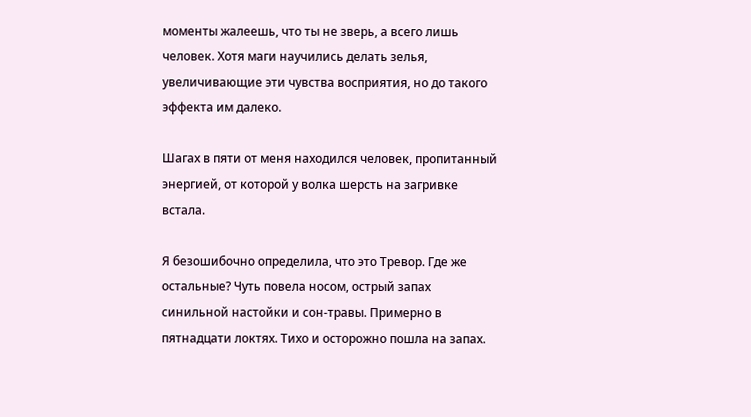моменты жалеешь, что ты не зверь, а всего лишь человек. Хотя маги научились делать зелья, увеличивающие эти чувства восприятия, но до такого эффекта им далеко.

Шагах в пяти от меня находился человек, пропитанный энергией, от которой у волка шерсть на загривке встала.

Я безошибочно определила, что это Тревор. Где же остальные? Чуть повела носом, острый запах синильной настойки и сон-травы. Примерно в пятнадцати локтях. Тихо и осторожно пошла на запах.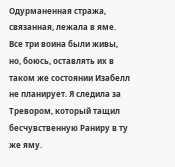Одурманенная стража, связанная, лежала в яме. Все три воина были живы, но, боюсь, оставлять их в таком же состоянии Изабелл не планирует. Я следила за Тревором, который тащил бесчувственную Раниру в ту же яму.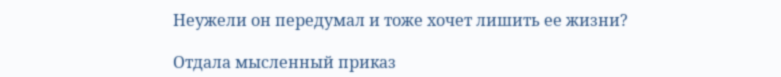Неужели он передумал и тоже хочет лишить ее жизни?

Отдала мысленный приказ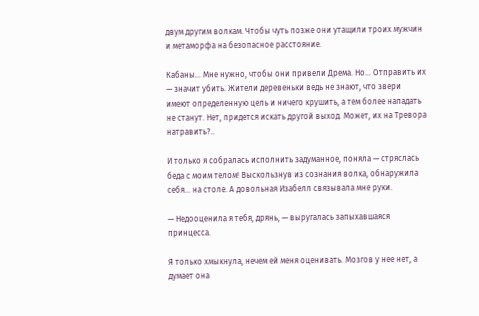двум другим волкам. Чтобы чуть позже они утащили троих мужчин и метаморфа на безопасное расстояние.

Кабаны… Мне нужно, чтобы они привели Дрема. Но… Отправить их — значит убить. Жители деревеньки ведь не знают, что звери имеют определенную цель и ничего крушить, а тем более нападать не станут. Нет, придется искать другой выход. Может, их на Тревора натравить?..

И только я собралась исполнить задуманное, поняла — стряслась беда с моим телом! Выскользнув из сознания волка, обнаружила себя… на столе. А довольная Изабелл связывала мне руки.

— Недооценила я тебя, дрянь, — выругалась запыхавшаяся принцесса.

Я только хмыкнула, нечем ей меня оценивать. Мозгов у нее нет, а думает она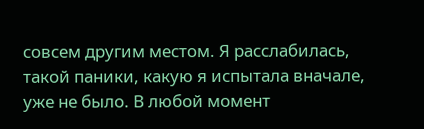совсем другим местом. Я расслабилась, такой паники, какую я испытала вначале, уже не было. В любой момент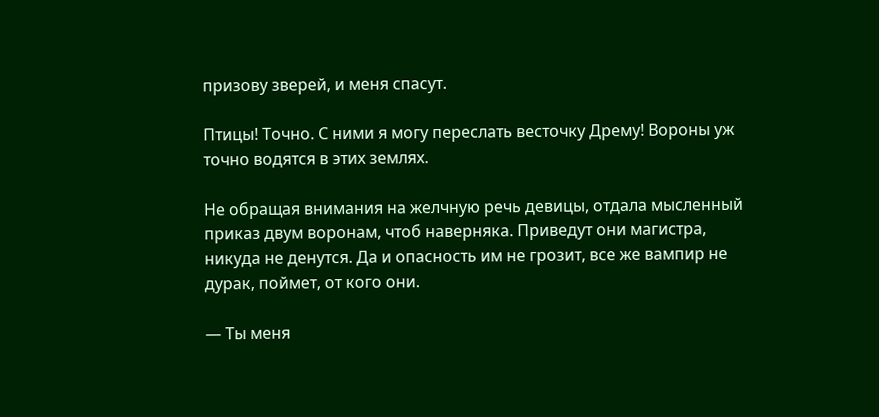призову зверей, и меня спасут.

Птицы! Точно. С ними я могу переслать весточку Дрему! Вороны уж точно водятся в этих землях.

Не обращая внимания на желчную речь девицы, отдала мысленный приказ двум воронам, чтоб наверняка. Приведут они магистра, никуда не денутся. Да и опасность им не грозит, все же вампир не дурак, поймет, от кого они.

— Ты меня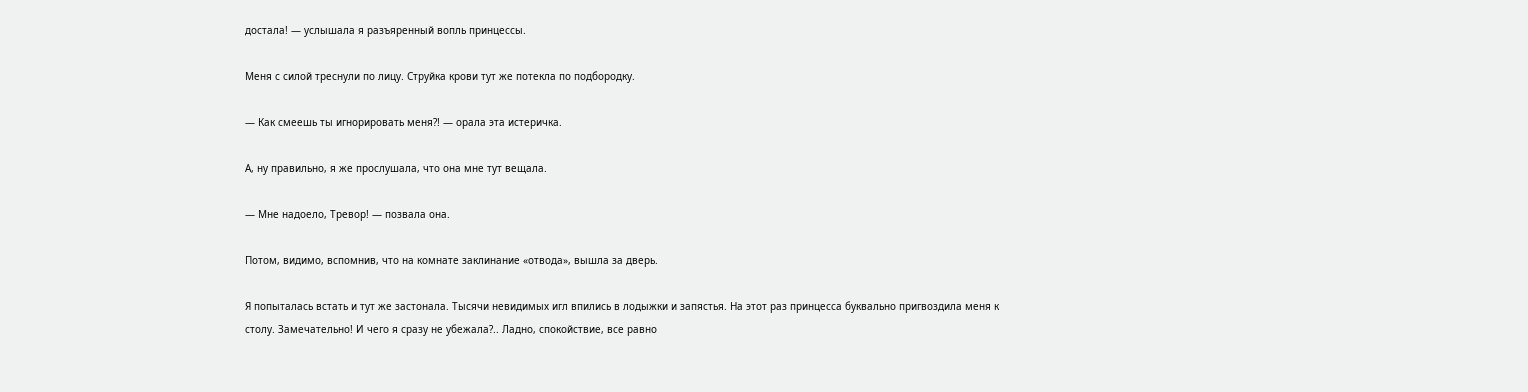достала! — услышала я разъяренный вопль принцессы.

Меня с силой треснули по лицу. Струйка крови тут же потекла по подбородку.

— Как смеешь ты игнорировать меня?! — орала эта истеричка.

А, ну правильно, я же прослушала, что она мне тут вещала.

— Мне надоело, Тревор! — позвала она.

Потом, видимо, вспомнив, что на комнате заклинание «отвода», вышла за дверь.

Я попыталась встать и тут же застонала. Тысячи невидимых игл впились в лодыжки и запястья. На этот раз принцесса буквально пригвоздила меня к столу. Замечательно! И чего я сразу не убежала?.. Ладно, спокойствие, все равно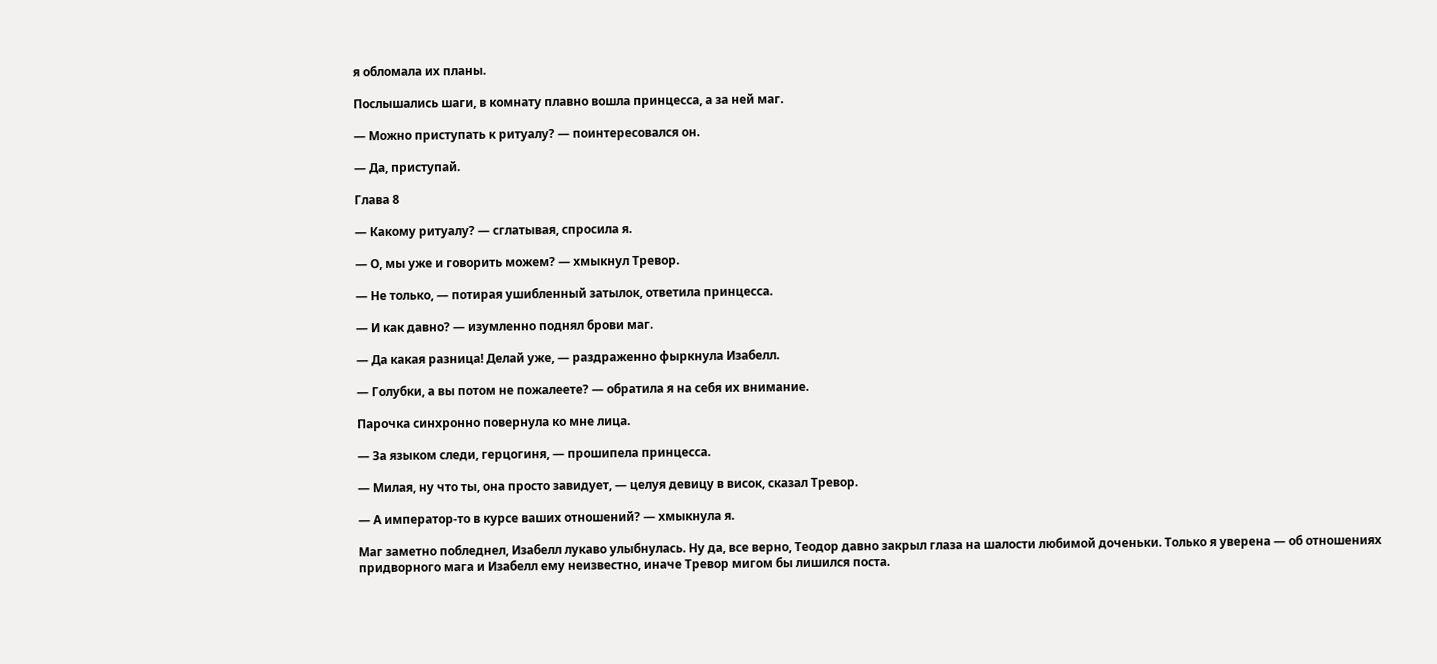я обломала их планы.

Послышались шаги, в комнату плавно вошла принцесса, а за ней маг.

— Можно приступать к ритуалу? — поинтересовался он.

— Да, приступай.

Глава 8

— Какому ритуалу? — сглатывая, спросила я.

— О, мы уже и говорить можем? — хмыкнул Тревор.

— Не только, — потирая ушибленный затылок, ответила принцесса.

— И как давно? — изумленно поднял брови маг.

— Да какая разница! Делай уже, — раздраженно фыркнула Изабелл.

— Голубки, а вы потом не пожалеете? — обратила я на себя их внимание.

Парочка синхронно повернула ко мне лица.

— За языком следи, герцогиня, — прошипела принцесса.

— Милая, ну что ты, она просто завидует, — целуя девицу в висок, сказал Тревор.

— А император-то в курсе ваших отношений? — хмыкнула я.

Маг заметно побледнел, Изабелл лукаво улыбнулась. Ну да, все верно, Теодор давно закрыл глаза на шалости любимой доченьки. Только я уверена — об отношениях придворного мага и Изабелл ему неизвестно, иначе Тревор мигом бы лишился поста.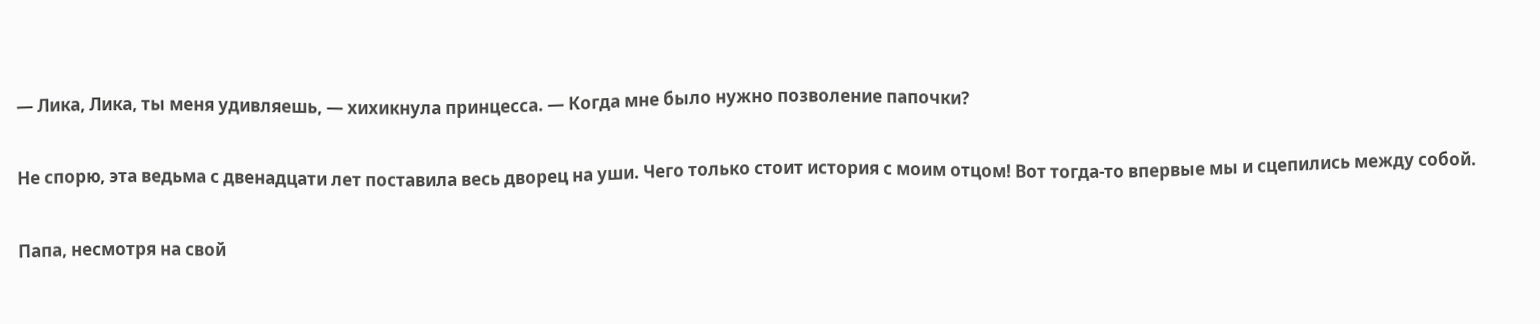— Лика, Лика, ты меня удивляешь, — хихикнула принцесса. — Когда мне было нужно позволение папочки?

Не спорю, эта ведьма с двенадцати лет поставила весь дворец на уши. Чего только стоит история с моим отцом! Вот тогда-то впервые мы и сцепились между собой.

Папа, несмотря на свой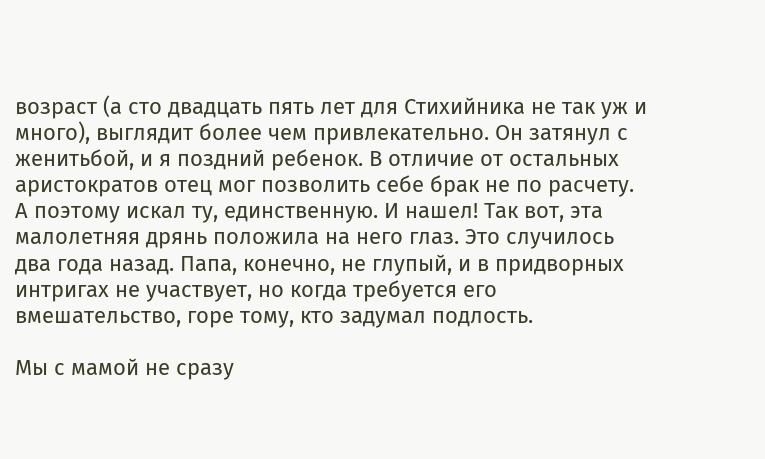возраст (а сто двадцать пять лет для Стихийника не так уж и много), выглядит более чем привлекательно. Он затянул с женитьбой, и я поздний ребенок. В отличие от остальных аристократов отец мог позволить себе брак не по расчету. А поэтому искал ту, единственную. И нашел! Так вот, эта малолетняя дрянь положила на него глаз. Это случилось два года назад. Папа, конечно, не глупый, и в придворных интригах не участвует, но когда требуется его вмешательство, горе тому, кто задумал подлость.

Мы с мамой не сразу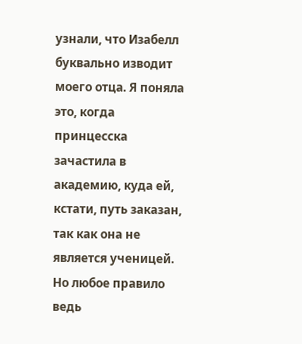узнали, что Изабелл буквально изводит моего отца. Я поняла это, когда принцесска зачастила в академию, куда ей, кстати, путь заказан, так как она не является ученицей. Но любое правило ведь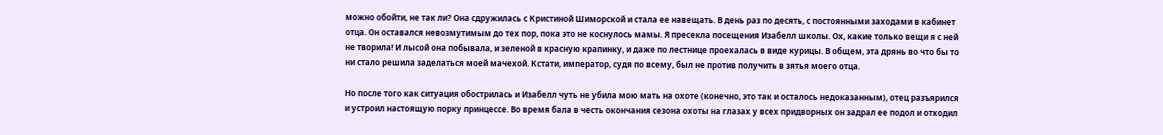можно обойти, не так ли? Она сдружилась с Кристиной Шиморской и стала ее навещать. В день раз по десять, с постоянными заходами в кабинет отца. Он оставался невозмутимым до тех пор, пока это не коснулось мамы. Я пресекла посещения Изабелл школы. Ох, какие только вещи я с ней не творила! И лысой она побывала, и зеленой в красную крапинку, и даже по лестнице проехалась в виде курицы. В общем, эта дрянь во что бы то ни стало решила заделаться моей мачехой. Кстати, император, судя по всему, был не против получить в зятья моего отца.

Но после того как ситуация обострилась и Изабелл чуть не убила мою мать на охоте (конечно, это так и осталось недоказанным), отец разъярился и устроил настоящую порку принцессе. Во время бала в честь окончания сезона охоты на глазах у всех придворных он задрал ее подол и отходил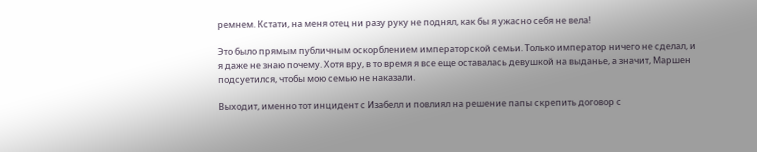ремнем. Кстати, на меня отец ни разу руку не поднял, как бы я ужасно себя не вела!

Это было прямым публичным оскорблением императорской семьи. Только император ничего не сделал, и я даже не знаю почему. Хотя вру, в то время я все еще оставалась девушкой на выданье, а значит, Маршен подсуетился, чтобы мою семью не наказали.

Выходит, именно тот инцидент с Изабелл и повлиял на решение папы скрепить договор с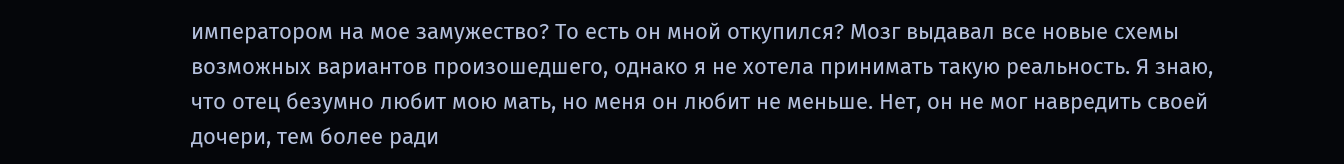императором на мое замужество? То есть он мной откупился? Мозг выдавал все новые схемы возможных вариантов произошедшего, однако я не хотела принимать такую реальность. Я знаю, что отец безумно любит мою мать, но меня он любит не меньше. Нет, он не мог навредить своей дочери, тем более ради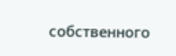собственного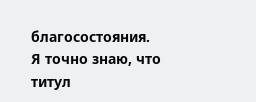благосостояния. Я точно знаю, что титул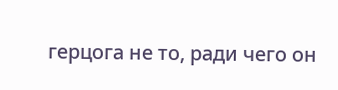герцога не то, ради чего он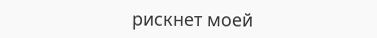рискнет моей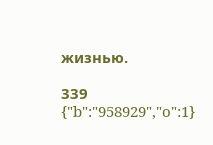жизнью.

339
{"b":"958929","o":1}